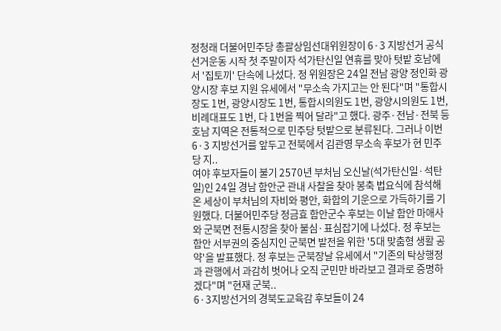정청래 더불어민주당 총괄상임선대위원장이 6·3 지방선거 공식 선거운동 시작 첫 주말이자 석가탄신일 연휴를 맞아 텃밭 호남에서 '집토끼' 단속에 나섰다. 정 위원장은 24일 전남 광양 정인화 광양시장 후보 지원 유세에서 "무소속 가지고는 안 된다"며 "통합시장도 1번, 광양시장도 1번, 통합시의원도 1번, 광양시의원도 1번, 비례대표도 1번, 다 1번을 찍어 달라"고 했다. 광주·전남·전북 등 호남 지역은 전통적으로 민주당 텃밭으로 분류된다. 그러나 이번 6·3 지방선거를 앞두고 전북에서 김관영 무소속 후보가 현 민주당 지..
여야 후보자들이 불기 2570년 부처님 오신날(석가탄신일·석탄일)인 24일 경남 함안군 관내 사찰을 찾아 봉축 법요식에 참석해 온 세상이 부처님의 자비와 평안, 화합의 기운으로 가득하기를 기원했다. 더불어민주당 정금효 함안군수 후보는 이날 함안 마애사와 군북면 전통시장을 찾아 불심·표심잡기에 나섰다. 정 후보는 함안 서부권의 중심지인 군북면 발전을 위한 '5대 맞춤형 생활 공약'을 발표했다. 정 후보는 군북장날 유세에서 "기존의 탁상행정과 관행에서 과감히 벗어나 오직 군민만 바라보고 결과로 증명하겠다"며 "현재 군북..
6·3지방선거의 경북도교육감 후보들이 24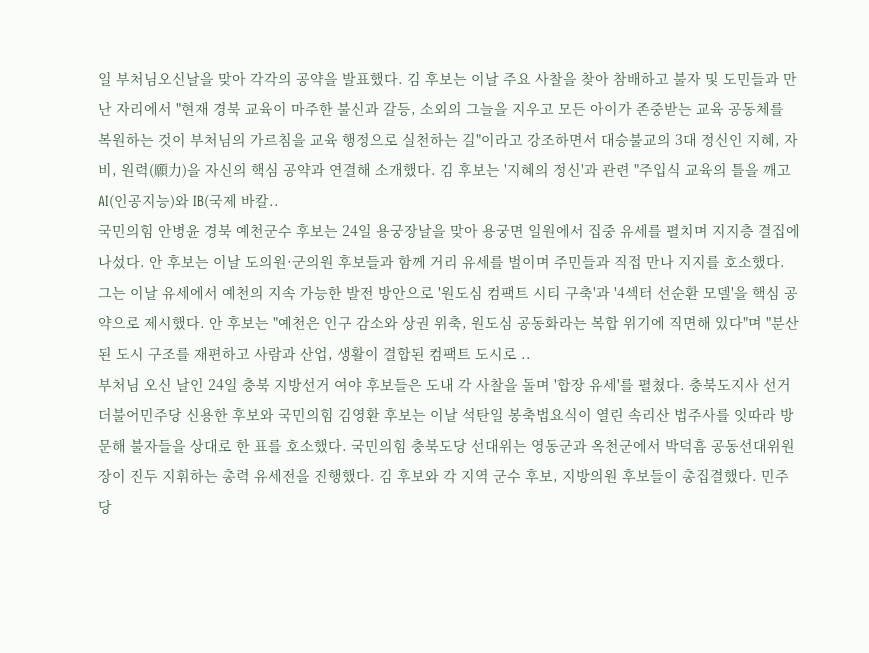일 부처님오신날을 맞아 각각의 공약을 발표했다. 김 후보는 이날 주요 사찰을 찾아 참배하고 불자 및 도민들과 만난 자리에서 "현재 경북 교육이 마주한 불신과 갈등, 소외의 그늘을 지우고 모든 아이가 존중받는 교육 공동체를 복원하는 것이 부처님의 가르침을 교육 행정으로 실천하는 길"이라고 강조하면서 대승불교의 3대 정신인 지혜, 자비, 원력(願力)을 자신의 핵심 공약과 연결해 소개했다. 김 후보는 '지혜의 정신'과 관련 "주입식 교육의 틀을 깨고 AI(인공지능)와 IB(국제 바칼..
국민의힘 안병윤 경북 예천군수 후보는 24일 용궁장날을 맞아 용궁면 일원에서 집중 유세를 펼치며 지지층 결집에 나섰다. 안 후보는 이날 도의원·군의원 후보들과 함께 거리 유세를 벌이며 주민들과 직접 만나 지지를 호소했다. 그는 이날 유세에서 예천의 지속 가능한 발전 방안으로 '원도심 컴팩트 시티 구축'과 '4섹터 선순환 모델'을 핵심 공약으로 제시했다. 안 후보는 "예천은 인구 감소와 상권 위축, 원도심 공동화라는 복합 위기에 직면해 있다"며 "분산된 도시 구조를 재편하고 사람과 산업, 생활이 결합된 컴팩트 도시로 ..
부처님 오신 날인 24일 충북 지방선거 여야 후보들은 도내 각 사찰을 돌며 '합장 유세'를 펼쳤다. 충북도지사 선거 더불어민주당 신용한 후보와 국민의힘 김영환 후보는 이날 석탄일 봉축법요식이 열린 속리산 법주사를 잇따라 방문해 불자들을 상대로 한 표를 호소했다. 국민의힘 충북도당 선대위는 영동군과 옥천군에서 박덕흠 공동선대위원장이 진두 지휘하는 총력 유세전을 진행했다. 김 후보와 각 지역 군수 후보, 지방의원 후보들이 총집결했다. 민주당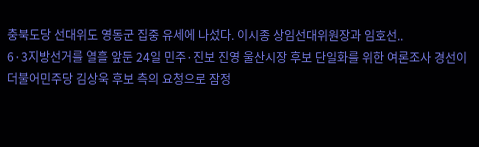충북도당 선대위도 영동군 집중 유세에 나섰다. 이시종 상임선대위원장과 임호선..
6·3지방선거를 열흘 앞둔 24일 민주·진보 진영 울산시장 후보 단일화를 위한 여론조사 경선이 더불어민주당 김상욱 후보 측의 요청으로 잠정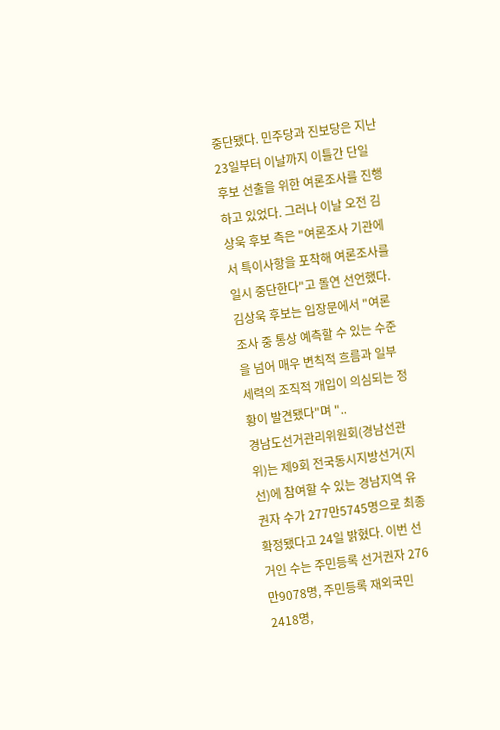중단됐다. 민주당과 진보당은 지난 23일부터 이날까지 이틀간 단일 후보 선출을 위한 여론조사를 진행하고 있었다. 그러나 이날 오전 김상욱 후보 측은 "여론조사 기관에서 특이사항을 포착해 여론조사를 일시 중단한다"고 돌연 선언했다. 김상욱 후보는 입장문에서 "여론조사 중 통상 예측할 수 있는 수준을 넘어 매우 변칙적 흐름과 일부 세력의 조직적 개입이 의심되는 정황이 발견됐다"며 "..
경남도선거관리위원회(경남선관위)는 제9회 전국동시지방선거(지선)에 참여할 수 있는 경남지역 유권자 수가 277만5745명으로 최종 확정됐다고 24일 밝혔다. 이번 선거인 수는 주민등록 선거권자 276만9078명, 주민등록 재외국민 2418명,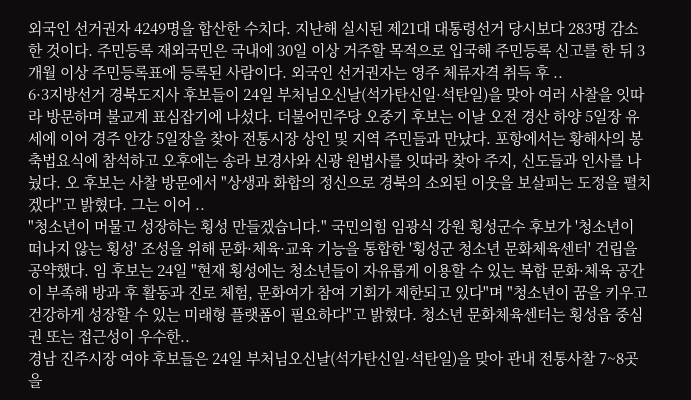외국인 선거권자 4249명을 합산한 수치다. 지난해 실시된 제21대 대통령선거 당시보다 283명 감소한 것이다. 주민등록 재외국민은 국내에 30일 이상 거주할 목적으로 입국해 주민등록 신고를 한 뒤 3개월 이상 주민등록표에 등록된 사람이다. 외국인 선거권자는 영주 체류자격 취득 후 ..
6·3지방선거 경북도지사 후보들이 24일 부처님오신날(석가탄신일·석탄일)을 맞아 여러 사찰을 잇따라 방문하며 불교계 표심잡기에 나섰다. 더불어민주당 오중기 후보는 이날 오전 경산 하양 5일장 유세에 이어 경주 안강 5일장을 찾아 전통시장 상인 및 지역 주민들과 만났다. 포항에서는 황해사의 봉축법요식에 참석하고 오후에는 송라 보경사와 신광 원법사를 잇따라 찾아 주지, 신도들과 인사를 나눴다. 오 후보는 사찰 방문에서 "상생과 화합의 정신으로 경북의 소외된 이웃을 보살피는 도정을 펼치겠다"고 밝혔다. 그는 이어 ..
"청소년이 머물고 성장하는 횡성 만들겠습니다." 국민의힘 임광식 강원 횡성군수 후보가 '청소년이 떠나지 않는 횡성' 조성을 위해 문화·체육·교육 기능을 통합한 '횡성군 청소년 문화체육센터' 건립을 공약했다. 임 후보는 24일 "현재 횡성에는 청소년들이 자유롭게 이용할 수 있는 복합 문화·체육 공간이 부족해 방과 후 활동과 진로 체험, 문화여가 참여 기회가 제한되고 있다"며 "청소년이 꿈을 키우고 건강하게 성장할 수 있는 미래형 플랫폼이 필요하다"고 밝혔다. 청소년 문화체육센터는 횡성읍 중심권 또는 접근성이 우수한..
경남 진주시장 여야 후보들은 24일 부처님오신날(석가탄신일·석탄일)을 맞아 관내 전통사찰 7~8곳을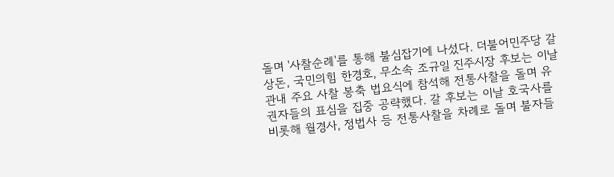돌며 '사찰순례'를 통해 불심잡기에 나섰다. 더불어민주당 갈상돈, 국민의힘 한경호, 무소속 조규일 진주시장 후보는 이날 관내 주요 사찰 봉축 법요식에 참석해 전통사찰을 돌며 유권자들의 표심을 집중 공략했다. 갈 후보는 이날 호국사를 비롯해 월경사, 정법사 등 전통사찰을 차례로 돌며 불자들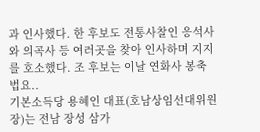과 인사했다. 한 후보도 전통사찰인 응석사와 의곡사 등 여러곳을 찾아 인사하며 지지를 호소했다. 조 후보는 이날 연화사 봉축 법요..
기본소득당 용혜인 대표(호남상임선대위원장)는 전남 장성 삼가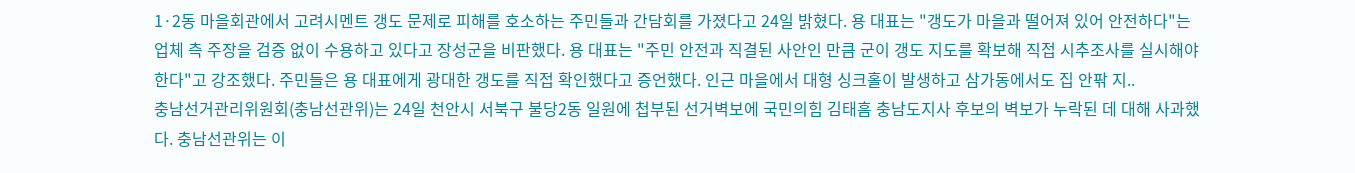1·2동 마을회관에서 고려시멘트 갱도 문제로 피해를 호소하는 주민들과 간담회를 가졌다고 24일 밝혔다. 용 대표는 "갱도가 마을과 떨어져 있어 안전하다"는 업체 측 주장을 검증 없이 수용하고 있다고 장성군을 비판했다. 용 대표는 "주민 안전과 직결된 사안인 만큼 군이 갱도 지도를 확보해 직접 시추조사를 실시해야 한다"고 강조했다. 주민들은 용 대표에게 광대한 갱도를 직접 확인했다고 증언했다. 인근 마을에서 대형 싱크홀이 발생하고 삼가동에서도 집 안팎 지..
충남선거관리위원회(충남선관위)는 24일 천안시 서북구 불당2동 일원에 첩부된 선거벽보에 국민의힘 김태흠 충남도지사 후보의 벽보가 누락된 데 대해 사과했다. 충남선관위는 이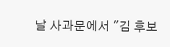날 사과문에서 "김 후보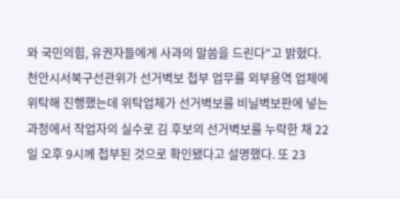와 국민의힘, 유권자들에게 사과의 말씀을 드린다"고 밝혔다. 천안시서북구선관위가 선거벽보 첩부 업무를 외부용역 업체에 위탁해 진행했는데 위탁업체가 선거벽보를 비닐벽보판에 넣는 과정에서 작업자의 실수로 김 후보의 선거벽보를 누락한 채 22일 오후 9시께 첩부된 것으로 확인됐다고 설명했다. 또 23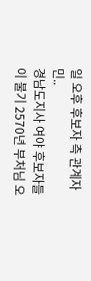일 오후 후보자 측 관계자 민..
경남도지사 여야 후보자들이 불기 2570년 부처님 오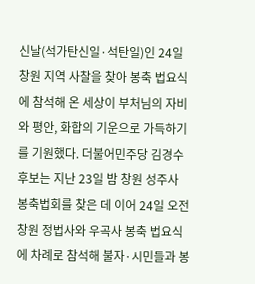신날(석가탄신일·석탄일)인 24일 창원 지역 사찰을 찾아 봉축 법요식에 참석해 온 세상이 부처님의 자비와 평안, 화합의 기운으로 가득하기를 기원했다. 더불어민주당 김경수 후보는 지난 23일 밤 창원 성주사 봉축법회를 찾은 데 이어 24일 오전 창원 정법사와 우곡사 봉축 법요식에 차례로 참석해 불자·시민들과 봉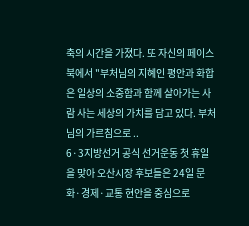축의 시간을 가졌다. 또 자신의 페이스북에서 "부처님의 지혜인 평안과 화합은 일상의 소중함과 함께 살아가는 사람 사는 세상의 가치를 담고 있다. 부처님의 가르침으로 ..
6·3지방선거 공식 선거운동 첫 휴일을 맞아 오산시장 후보들은 24일 문화·경제·교통 현안을 중심으로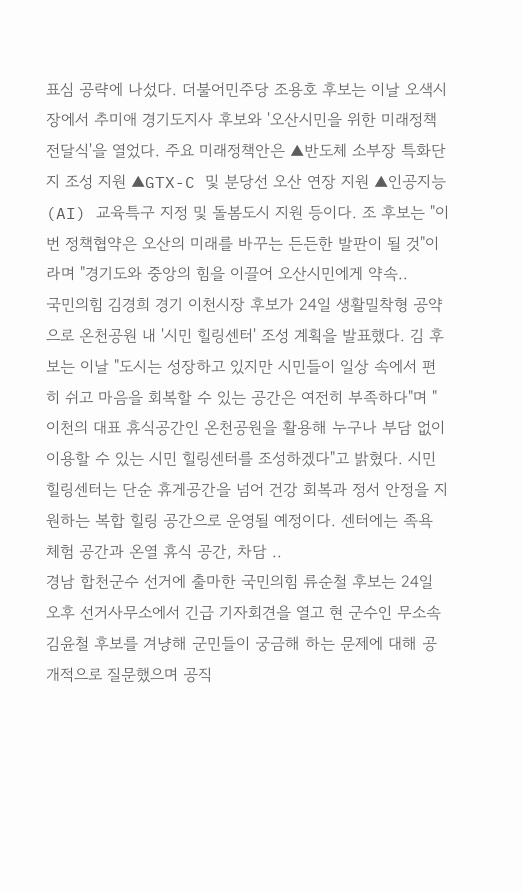표심 공략에 나섰다. 더불어민주당 조용호 후보는 이날 오색시장에서 추미애 경기도지사 후보와 '오산시민을 위한 미래정책 전달식'을 열었다. 주요 미래정책안은 ▲반도체 소부장 특화단지 조성 지원 ▲GTX-C 및 분당선 오산 연장 지원 ▲인공지능(AI) 교육특구 지정 및 돌봄도시 지원 등이다. 조 후보는 "이번 정책협약은 오산의 미래를 바꾸는 든든한 발판이 될 것"이라며 "경기도와 중앙의 힘을 이끌어 오산시민에게 약속..
국민의힘 김경희 경기 이천시장 후보가 24일 생활밀착형 공약으로 온천공원 내 '시민 힐링센터' 조성 계획을 발표했다. 김 후보는 이날 "도시는 성장하고 있지만 시민들이 일상 속에서 편히 쉬고 마음을 회복할 수 있는 공간은 여전히 부족하다"며 "이천의 대표 휴식공간인 온천공원을 활용해 누구나 부담 없이 이용할 수 있는 시민 힐링센터를 조성하겠다"고 밝혔다. 시민 힐링센터는 단순 휴게공간을 넘어 건강 회복과 정서 안정을 지원하는 복합 힐링 공간으로 운영될 예정이다. 센터에는 족욕 체험 공간과 온열 휴식 공간, 차담 ..
경남 합천군수 선거에 출마한 국민의힘 류순철 후보는 24일 오후 선거사무소에서 긴급 기자회견을 열고 현 군수인 무소속 김윤철 후보를 겨냥해 군민들이 궁금해 하는 문제에 대해 공개적으로 질문했으며 공직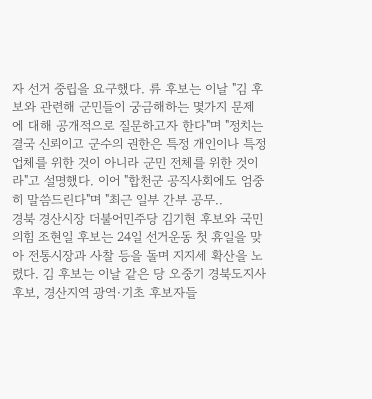자 선거 중립을 요구했다. 류 후보는 이날 "김 후보와 관련해 군민들이 궁금해하는 몇가지 문제에 대해 공개적으로 질문하고자 한다"며 "정치는 결국 신뢰이고 군수의 권한은 특정 개인이나 특정 업체를 위한 것이 아니라 군민 전체를 위한 것이라"고 설명했다. 이어 "합천군 공직사회에도 엄중히 말씀드린다"며 "최근 일부 간부 공무..
경북 경산시장 더불어민주당 김기현 후보와 국민의힘 조현일 후보는 24일 선거운동 첫 휴일을 맞아 전통시장과 사찰 등을 돌며 지지세 확산을 노렸다. 김 후보는 이날 같은 당 오중기 경북도지사 후보, 경산지역 광역·기초 후보자들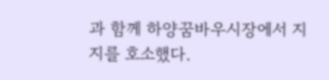과 함께 하양꿈바우시장에서 지지를 호소했다.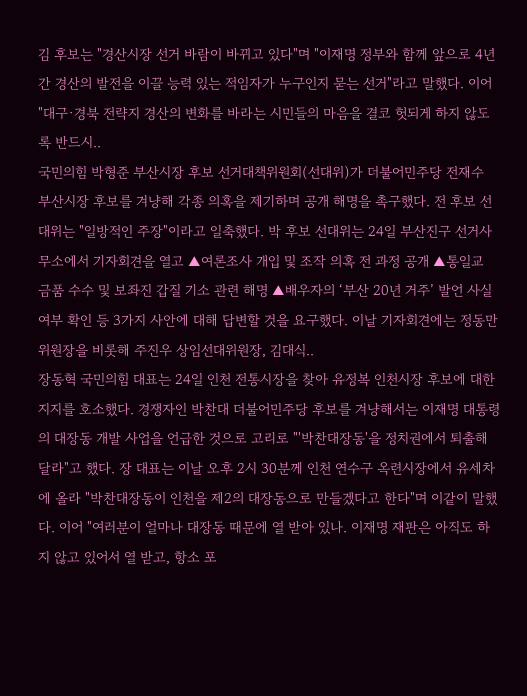김 후보는 "경산시장 선거 바람이 바뀌고 있다"며 "이재명 정부와 함께 앞으로 4년간 경산의 발전을 이끌 능력 있는 적임자가 누구인지 묻는 선거"라고 말했다. 이어 "대구·경북 전략지 경산의 변화를 바라는 시민들의 마음을 결코 헛되게 하지 않도록 반드시..
국민의힘 박형준 부산시장 후보 선거대책위원회(선대위)가 더불어민주당 전재수 부산시장 후보를 겨냥해 각종 의혹을 제기하며 공개 해명을 촉구했다. 전 후보 선대위는 "일방적인 주장"이라고 일축했다. 박 후보 선대위는 24일 부산진구 선거사무소에서 기자회견을 열고 ▲여론조사 개입 및 조작 의혹 전 과정 공개 ▲통일교 금품 수수 및 보좌진 갑질 기소 관련 해명 ▲배우자의 ‘부산 20년 거주’ 발언 사실 여부 확인 등 3가지 사안에 대해 답변할 것을 요구했다. 이날 기자회견에는 정동만 위원장을 비롯해 주진우 상임선대위원장, 김대식..
장동혁 국민의힘 대표는 24일 인천 전통시장을 찾아 유정복 인천시장 후보에 대한 지지를 호소했다. 경쟁자인 박찬대 더불어민주당 후보를 겨냥해서는 이재명 대통령의 대장동 개발 사업을 언급한 것으로 고리로 "'박찬대장동'을 정치권에서 퇴출해달라"고 했다. 장 대표는 이날 오후 2시 30분께 인천 연수구 옥련시장에서 유세차에 올라 "박찬대장동이 인천을 제2의 대장동으로 만들겠다고 한다"며 이같이 말했다. 이어 "여러분이 얼마나 대장동 때문에 열 받아 있나. 이재명 재판은 아직도 하지 않고 있어서 열 받고, 항소 포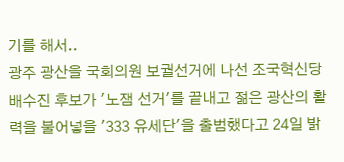기를 해서..
광주 광산을 국회의원 보궐선거에 나선 조국혁신당 배수진 후보가 '노잼 선거'를 끝내고 젊은 광산의 활력을 불어넣을 '333 유세단'을 출범했다고 24일 밝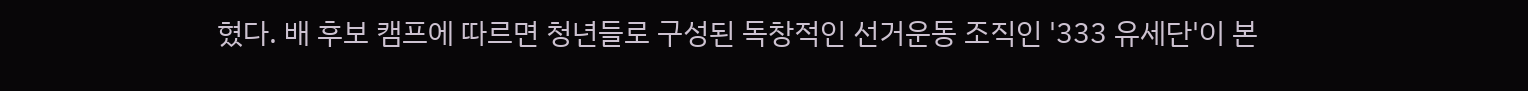혔다. 배 후보 캠프에 따르면 청년들로 구성된 독창적인 선거운동 조직인 '333 유세단'이 본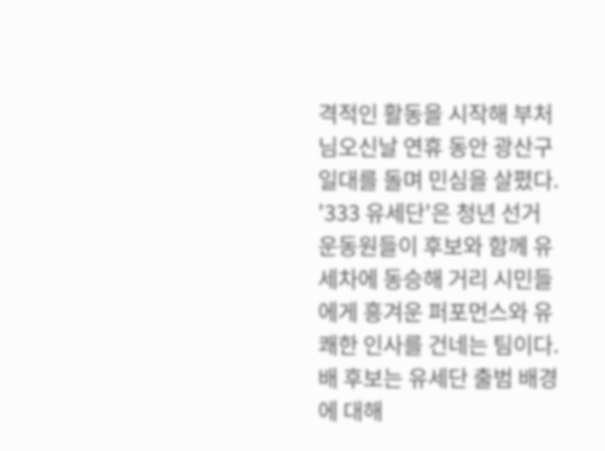격적인 활동을 시작해 부처님오신날 연휴 동안 광산구 일대를 돌며 민심을 살폈다. '333 유세단'은 청년 선거운동원들이 후보와 함께 유세차에 동승해 거리 시민들에게 흥겨운 퍼포먼스와 유쾌한 인사를 건네는 팀이다. 배 후보는 유세단 출범 배경에 대해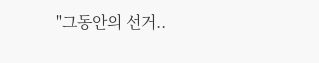"그동안의 선거..